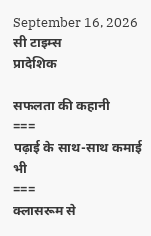September 16, 2026
सी टाइम्स
प्रादेशिक

सफलता की कहानी
===
पढ़ाई के साथ-साथ कमाई भी
===
क्लासरूम से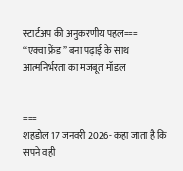स्टार्टअप की अनुकरणीय पहल===
“एक्वा फ्रेंड” बना पढ़ाई के साथ आत्मनिर्भरता का मजबूत मॉडल


===
शहडोल 17 जनवरी 2026- कहा जाता है कि सपने वही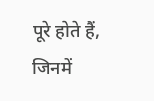पूरे होते हैं, जिनमें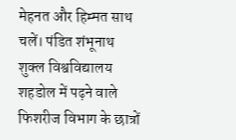मेहनत और हिम्मत साथ चलें। पंडित शंभूनाथ शुक्ल विश्वविद्यालय शहडोल में पढ़ने वाले फिशरीज विभाग के छात्रों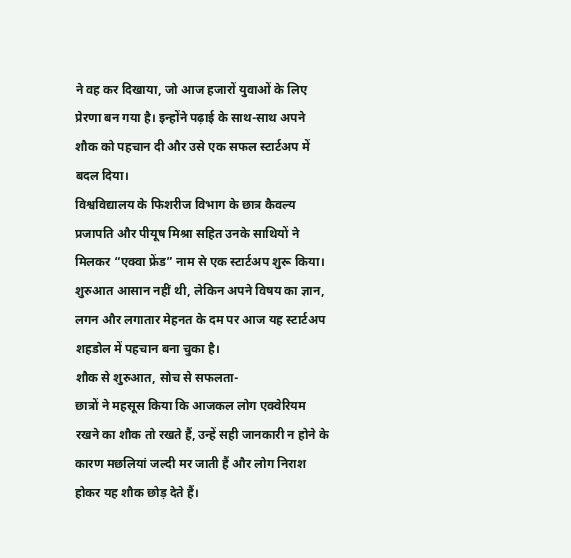ने वह कर दिखाया, जो आज हजारों युवाओं के लिए प्रेरणा बन गया है। इन्होंने पढ़ाई के साथ-साथ अपने शौक को पहचान दी और उसे एक सफल स्टार्टअप में बदल दिया।
विश्वविद्यालय के फिशरीज विभाग के छात्र कैवल्य प्रजापति और पीयूष मिश्रा सहित उनके साथियों ने मिलकर “एक्वा फ्रेंड” नाम से एक स्टार्टअप शुरू किया। शुरुआत आसान नहीं थी, लेकिन अपने विषय का ज्ञान, लगन और लगातार मेहनत के दम पर आज यह स्टार्टअप शहडोल में पहचान बना चुका है।
शौक से शुरुआत, सोच से सफलता-
छात्रों ने महसूस किया कि आजकल लोग एक्वेरियम रखने का शौक तो रखते हैं, उन्हें सही जानकारी न होने के कारण मछलियां जल्दी मर जाती हैं और लोग निराश होकर यह शौक छोड़ देते हैं।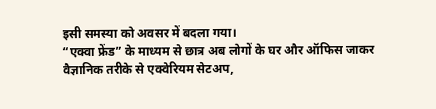इसी समस्या को अवसर में बदला गया।
“एक्वा फ्रेंड” के माध्यम से छात्र अब लोगों के घर और ऑफिस जाकर
वैज्ञानिक तरीके से एक्वेरियम सेटअप,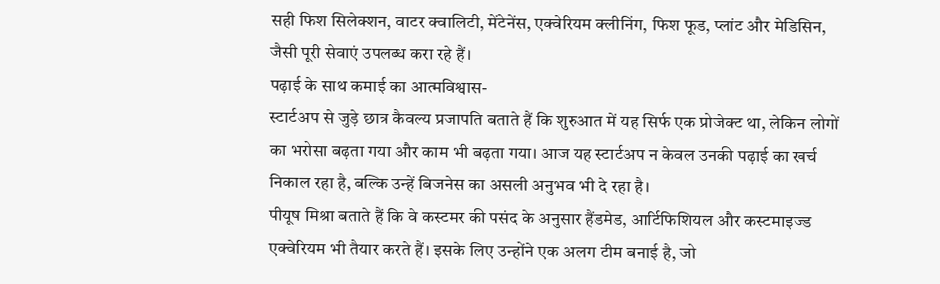सही फिश सिलेक्शन, वाटर क्वालिटी, मेंटेनेंस, एक्वेरियम क्लीनिंग, फिश फूड, प्लांट और मेडिसिन, जैसी पूरी सेवाएं उपलब्ध करा रहे हैं।
पढ़ाई के साथ कमाई का आत्मविश्वास-
स्टार्टअप से जुड़े छात्र कैवल्य प्रजापति बताते हैं कि शुरुआत में यह सिर्फ एक प्रोजेक्ट था, लेकिन लोगों का भरोसा बढ़ता गया और काम भी बढ़ता गया। आज यह स्टार्टअप न केवल उनकी पढ़ाई का खर्च निकाल रहा है, बल्कि उन्हें बिजनेस का असली अनुभव भी दे रहा है।
पीयूष मिश्रा बताते हैं कि वे कस्टमर की पसंद के अनुसार हैंडमेड, आर्टिफिशियल और कस्टमाइज्ड एक्वेरियम भी तैयार करते हैं। इसके लिए उन्होंने एक अलग टीम बनाई है, जो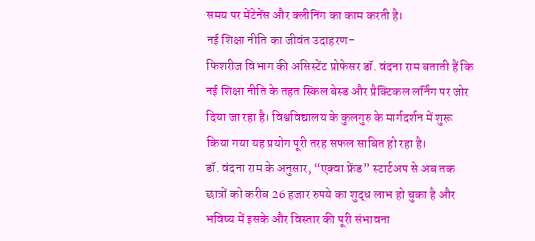समय पर मेंटेनेंस और क्लीनिंग का काम करती है।
नई शिक्षा नीति का जीवंत उदाहरण-
फिशरीज विभाग की असिस्टेंट प्रोफेसर डॉ. वंदना राम बताती हैं कि नई शिक्षा नीति के तहत स्किल बेस्ड और प्रैक्टिकल लर्निंग पर जोर दिया जा रहा है। विश्वविद्यालय के कुलगुरु के मार्गदर्शन में शुरू किया गया यह प्रयोग पूरी तरह सफल साबित हो रहा है।
डॉ. वंदना राम के अनुसार, “एक्वा फ्रेंड” स्टार्टअप से अब तक छात्रों को करीब 26 हजार रुपये का शुद्ध लाभ हो चुका है और भविष्य में इसके और विस्तार की पूरी संभावना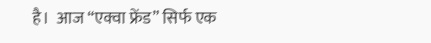है।  आज “एक्वा फ्रेंड” सिर्फ एक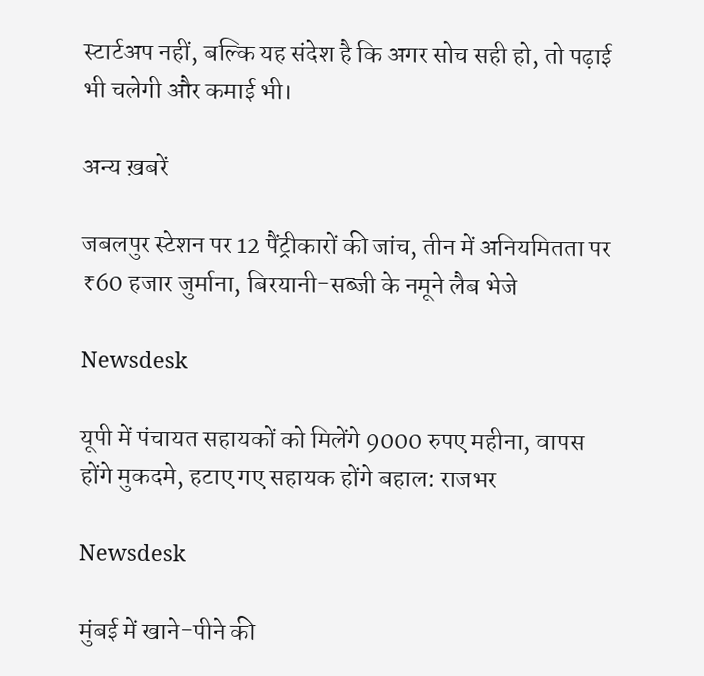स्टार्टअप नहीं, बल्कि यह संदेश है कि अगर सोच सही हो, तो पढ़ाई भी चलेगी और कमाई भी।

अन्य ख़बरें

जबलपुर स्टेशन पर 12 पैंट्रीकारों की जांच, तीन में अनियमितता पर ₹60 हजार जुर्माना, बिरयानी-सब्जी के नमूने लैब भेजे

Newsdesk

यूपी में पंचायत सहायकों को मिलेंगे 9000 रुपए महीना, वापस होंगे मुकदमे, हटाए गए सहायक होंगे बहाल: राजभर

Newsdesk

मुंबई में खाने-पीने की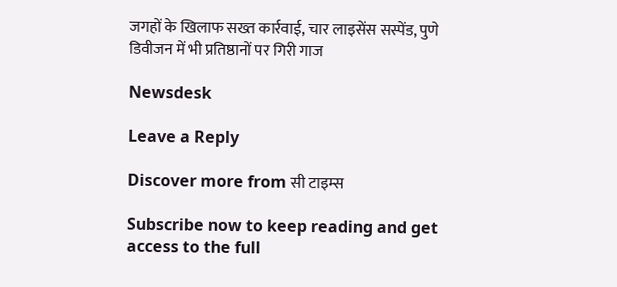जगहों के खिलाफ सख्त कार्रवाई, चार लाइसेंस सस्पेंड, पुणे डिवीजन में भी प्रतिष्ठानों पर गिरी गाज

Newsdesk

Leave a Reply

Discover more from सी टाइम्स

Subscribe now to keep reading and get access to the full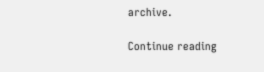archive.

Continue reading